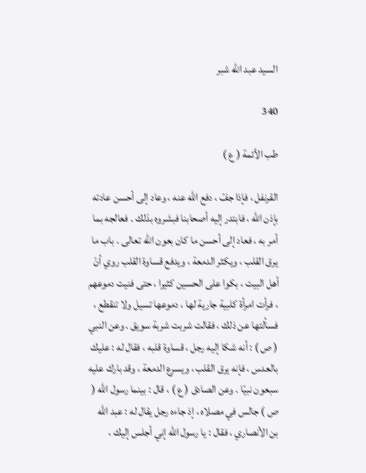السيد عبد الله شبر

340

طب الأئمة ( ع )

القرنفل ، فإذا جفّ ، دفع اللّه عنه ، وعاد إلى أحسن عادته بإذن اللّه ، فابتدر إليه أصحابنا فبشروه بذلك . فعالجه بما أمر به ، فعاد إلى أحسن ما كان بعون اللّه تعالى . باب ما يرق القلب ، ويكثر الدمعة ، ويدفع قساوة القلب روي أنّ أهل البيت ، بكوا على الحسين كثيرا ، حتى فنيت دموعهم ، فرأت امرأة كلبية جارية لها ، دموعها تسيل ولا تنقطع ، فسألتها عن ذلك ، فقالت شربت شربة سويق . وعن النبي ( ص ) : أنه شكا إليه رجل ، قساوة قلبه ، فقال له : عليك بالعدس ، فإنه يرق القلب ، ويسرع الدمعة ، وقد بارك عليه سبعون نبيّا . وعن الصادق ( ع ) ، قال : بينما رسول اللّه ( ص ) جالس في مصلاه ، إذ جاءه رجل يقال له : عبد اللّه بن الأنصاري ، فقال : يا رسول اللّه إني أجلس إليك ،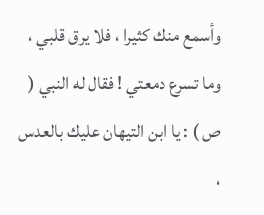وأسمع منك كثيرا ، فلا يرق قلبي ، وما تسرع دمعتي ! فقال له النبي ( ص ) : يا ابن التيهان عليك بالعدس ،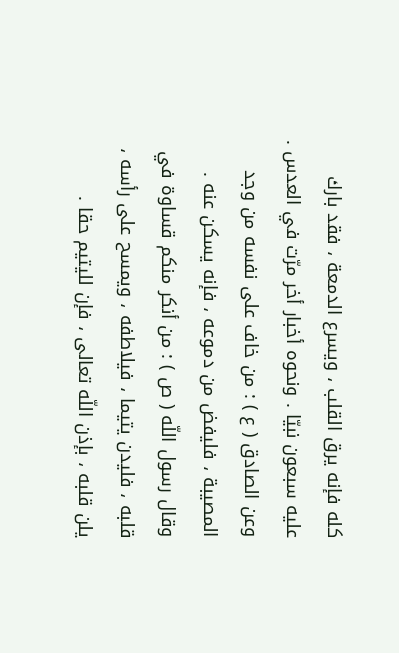كله فإنه يرق القلب ، ويسرع الدمعة ، فقد بارك عليه سبعون نبيّا . ونحوه أخبار أخر مرّت في العدس . وعن الصادق ( ع ) : من خاف على نفسه من وجد المصيبة ، فليفض من دموعه ، فإنه يسكن عنه . وقال رسول اللّه ( ص ) : من أنكر منكم قساوة في قلبه ، فليدن يتيما ، فيلاطفه ، ويمسح على رأسه ، يلن قلبه ، بإذن اللّه تعالى ، فإن لليتيم حقا .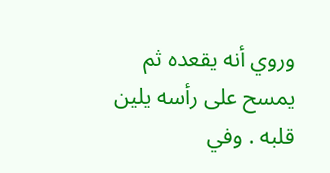وروي أنه يقعده ثم يمسح على رأسه يلين قلبه . وفي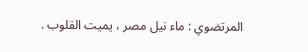المرتضوي : ماء نيل مصر ، يميت القلوب .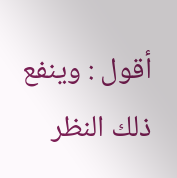أقول : وينفع ذلك النظر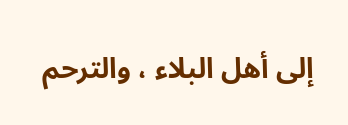إلى أهل البلاء ، والترحم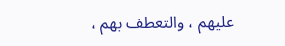عليهم ، والتعطف بهم ،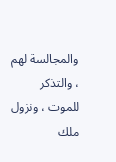والمجالسة لهم ، والتذكر للموت ، ونزول ملك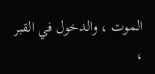الموت ، والدخول في القبر ،